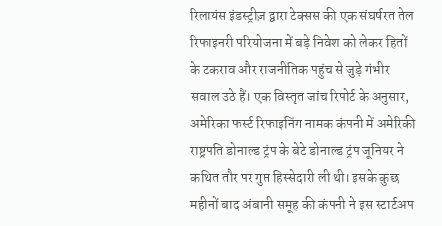रिलायंस इंडस्ट्रीज़ द्वारा टेक्सस की एक संघर्षरत तेल रिफाइनरी परियोजना में बड़े निवेश को लेकर हितों के टकराव और राजनीतिक पहुंच से जुड़े गंभीर सवाल उठे हैं। एक विस्तृत जांच रिपोर्ट के अनुसार, अमेरिका फर्स्ट रिफाइनिंग नामक कंपनी में अमेरिकी राष्ट्रपति डोनाल्ड ट्रंप के बेटे डोनाल्ड ट्रंप जूनियर ने कथित तौर पर गुप्त हिस्सेदारी ली थी। इसके कुछ महीनों बाद अंबानी समूह की कंपनी ने इस स्टार्टअप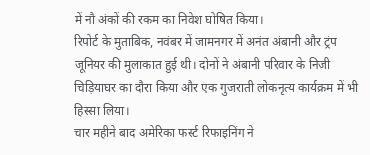में नौ अंकों की रकम का निवेश घोषित किया।
रिपोर्ट के मुताबिक, नवंबर में जामनगर में अनंत अंबानी और ट्रंप जूनियर की मुलाकात हुई थी। दोनों ने अंबानी परिवार के निजी चिड़ियाघर का दौरा किया और एक गुजराती लोकनृत्य कार्यक्रम में भी हिस्सा लिया।
चार महीने बाद अमेरिका फर्स्ट रिफाइनिंग ने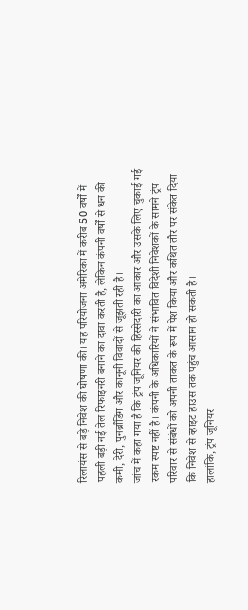रिलायंस से बड़े निवेश की घोषणा की। यह परियोजना अमेरिका में करीब 50 वर्षों में पहली बड़ी नई तेल रिफाइनरी बनाने का दावा करती है, लेकिन कंपनी वर्षों से धन की कमी, देरी, पुनर्ब्रांडिंग और कानूनी विवादों से जूझती रही है।
जांच में कहा गया है कि ट्रंप जूनियर की हिस्सेदारी का आकार और उसके लिए चुकाई गई रकम स्पष्ट नहीं है। कंपनी के अधिकारियों ने संभावित विदेशी निवेशकों के सामने ट्रंप परिवार से संबंधों को अपनी ताकत के रूप में पेश किया और कथित तौर पर संकेत दिया कि निवेश से व्हाइट हाउस तक पहुंच आसान हो सकती है।
हालांकि, ट्रंप जूनियर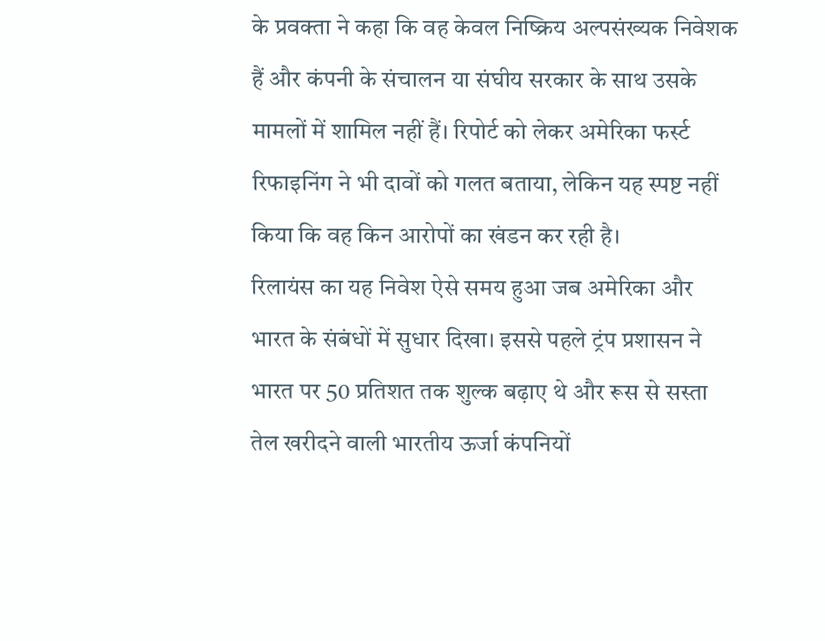के प्रवक्ता ने कहा कि वह केवल निष्क्रिय अल्पसंख्यक निवेशक हैं और कंपनी के संचालन या संघीय सरकार के साथ उसके मामलों में शामिल नहीं हैं। रिपोर्ट को लेकर अमेरिका फर्स्ट रिफाइनिंग ने भी दावों को गलत बताया, लेकिन यह स्पष्ट नहीं किया कि वह किन आरोपों का खंडन कर रही है।
रिलायंस का यह निवेश ऐसे समय हुआ जब अमेरिका और भारत के संबंधों में सुधार दिखा। इससे पहले ट्रंप प्रशासन ने भारत पर 50 प्रतिशत तक शुल्क बढ़ाए थे और रूस से सस्ता तेल खरीदने वाली भारतीय ऊर्जा कंपनियों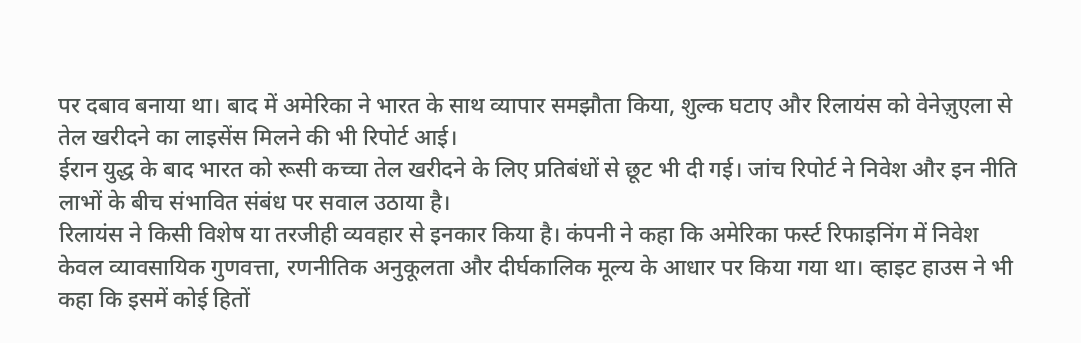पर दबाव बनाया था। बाद में अमेरिका ने भारत के साथ व्यापार समझौता किया, शुल्क घटाए और रिलायंस को वेनेज़ुएला से तेल खरीदने का लाइसेंस मिलने की भी रिपोर्ट आई।
ईरान युद्ध के बाद भारत को रूसी कच्चा तेल खरीदने के लिए प्रतिबंधों से छूट भी दी गई। जांच रिपोर्ट ने निवेश और इन नीति लाभों के बीच संभावित संबंध पर सवाल उठाया है।
रिलायंस ने किसी विशेष या तरजीही व्यवहार से इनकार किया है। कंपनी ने कहा कि अमेरिका फर्स्ट रिफाइनिंग में निवेश केवल व्यावसायिक गुणवत्ता, रणनीतिक अनुकूलता और दीर्घकालिक मूल्य के आधार पर किया गया था। व्हाइट हाउस ने भी कहा कि इसमें कोई हितों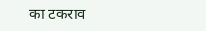का टकराव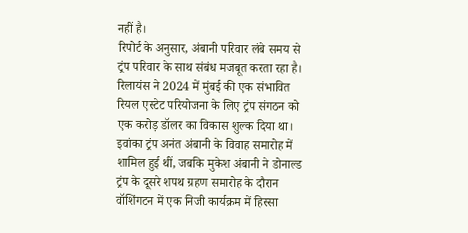नहीं है।
रिपोर्ट के अनुसार, अंबानी परिवार लंबे समय से ट्रंप परिवार के साथ संबंध मजबूत करता रहा है। रिलायंस ने 2024 में मुंबई की एक संभावित रियल एस्टेट परियोजना के लिए ट्रंप संगठन को एक करोड़ डॉलर का विकास शुल्क दिया था। इवांका ट्रंप अनंत अंबानी के विवाह समारोह में शामिल हुई थीं, जबकि मुकेश अंबानी ने डोनाल्ड ट्रंप के दूसरे शपथ ग्रहण समारोह के दौरान वॉशिंगटन में एक निजी कार्यक्रम में हिस्सा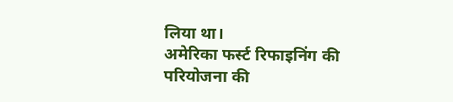लिया था।
अमेरिका फर्स्ट रिफाइनिंग की परियोजना की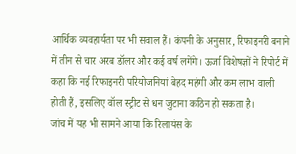आर्थिक व्यवहार्यता पर भी सवाल हैं। कंपनी के अनुसार, रिफाइनरी बनाने में तीन से चार अरब डॉलर और कई वर्ष लगेंगे। ऊर्जा विशेषज्ञों ने रिपोर्ट में कहा कि नई रिफाइनरी परियोजनियां बेहद महंगी और कम लाभ वाली होती हैं, इसलिए वॉल स्ट्रीट से धन जुटाना कठिन हो सकता है।
जांच में यह भी सामने आया कि रिलायंस के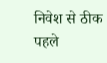निवेश से ठीक पहले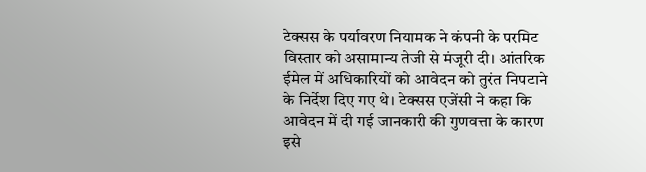टेक्सस के पर्यावरण नियामक ने कंपनी के परमिट विस्तार को असामान्य तेजी से मंजूरी दी। आंतरिक ईमेल में अधिकारियों को आवेदन को तुरंत निपटाने के निर्देश दिए गए थे। टेक्सस एजेंसी ने कहा कि आवेदन में दी गई जानकारी की गुणवत्ता के कारण इसे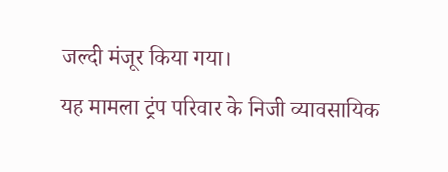जल्दी मंजूर किया गया।
यह मामला ट्रंप परिवार के निजी व्यावसायिक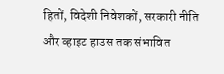हितों, विदेशी निवेशकों, सरकारी नीति और व्हाइट हाउस तक संभावित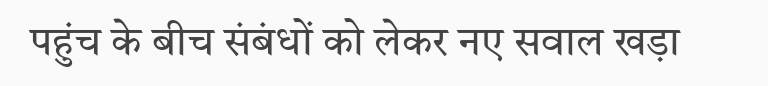पहुंच के बीच संबंधों को लेकर नए सवाल खड़ा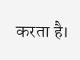करता है।